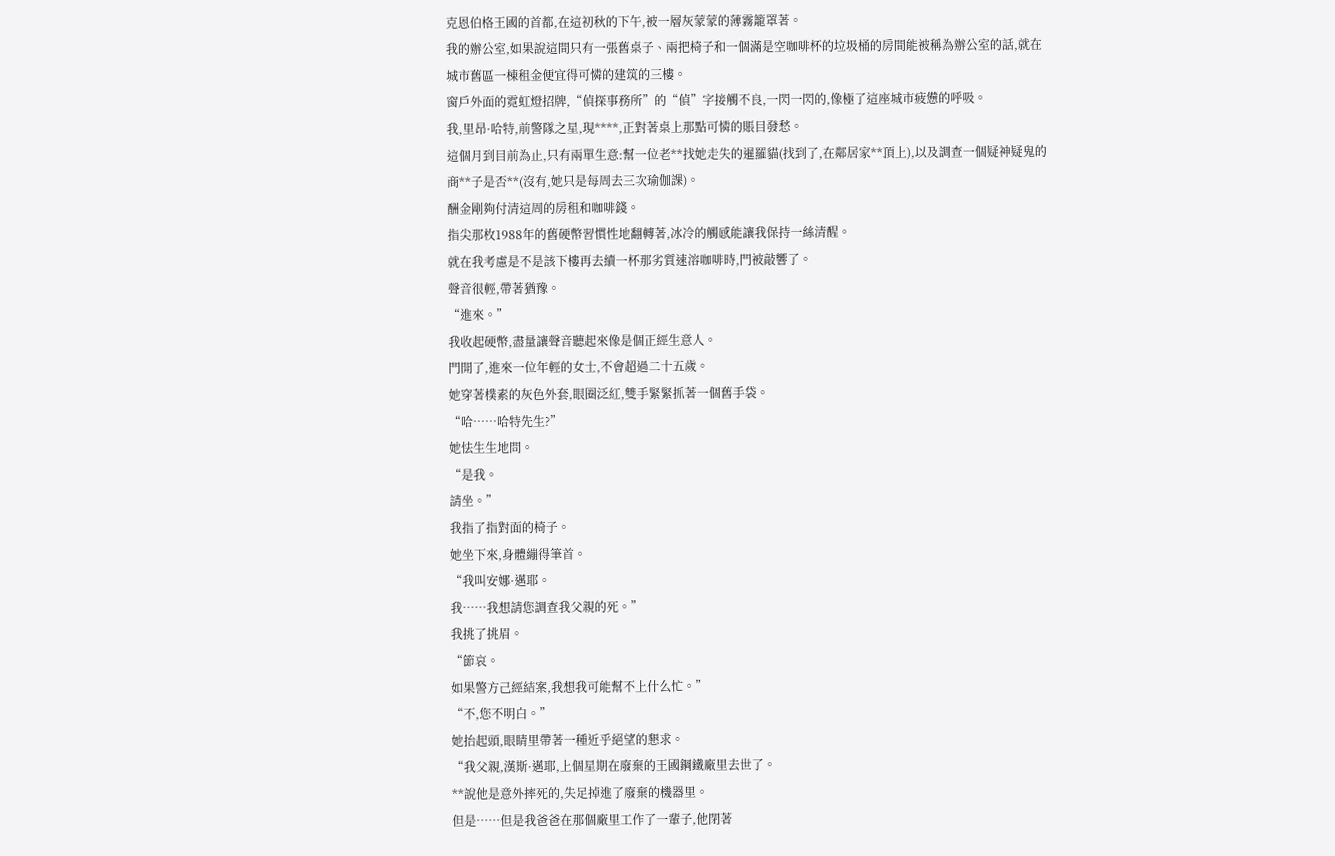克恩伯格王國的首都,在這初秋的下午,被一層灰蒙蒙的薄霧籠罩著。
我的辦公室,如果說這間只有一張舊桌子、兩把椅子和一個滿是空咖啡杯的垃圾桶的房間能被稱為辦公室的話,就在城市舊區一棟租金便宜得可憐的建筑的三樓。
窗戶外面的霓虹燈招牌,“偵探事務所”的“偵”字接觸不良,一閃一閃的,像極了這座城市疲憊的呼吸。
我,里昂·哈特,前警隊之星,現****,正對著桌上那點可憐的賬目發愁。
這個月到目前為止,只有兩單生意:幫一位老**找她走失的暹羅貓(找到了,在鄰居家**頂上),以及調查一個疑神疑鬼的商**子是否**(沒有,她只是每周去三次瑜伽課)。
酬金剛夠付清這周的房租和咖啡錢。
指尖那枚1988年的舊硬幣習慣性地翻轉著,冰冷的觸感能讓我保持一絲清醒。
就在我考慮是不是該下樓再去續一杯那劣質速溶咖啡時,門被敲響了。
聲音很輕,帶著猶豫。
“進來。”
我收起硬幣,盡量讓聲音聽起來像是個正經生意人。
門開了,進來一位年輕的女士,不會超過二十五歲。
她穿著樸素的灰色外套,眼圈泛紅,雙手緊緊抓著一個舊手袋。
“哈……哈特先生?”
她怯生生地問。
“是我。
請坐。”
我指了指對面的椅子。
她坐下來,身體繃得筆首。
“我叫安娜·邁耶。
我……我想請您調查我父親的死。”
我挑了挑眉。
“節哀。
如果警方己經結案,我想我可能幫不上什么忙。”
“不,您不明白。”
她抬起頭,眼睛里帶著一種近乎絕望的懇求。
“我父親,漢斯·邁耶,上個星期在廢棄的王國鋼鐵廠里去世了。
**說他是意外摔死的,失足掉進了廢棄的機器里。
但是……但是我爸爸在那個廠里工作了一輩子,他閉著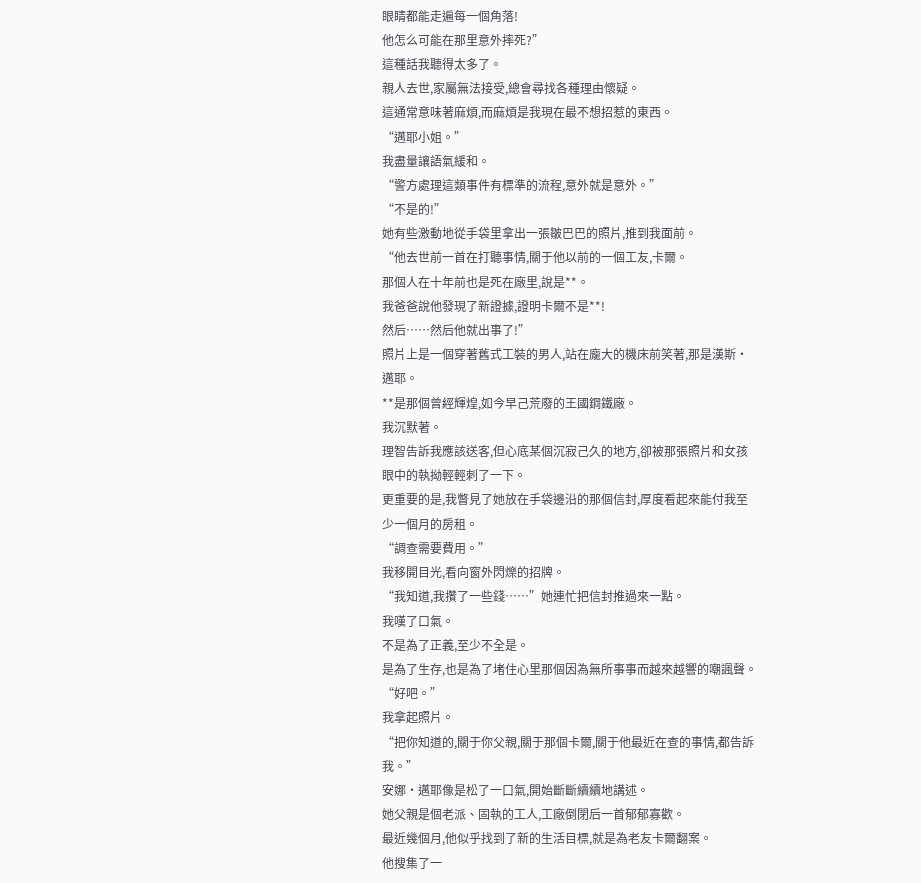眼睛都能走遍每一個角落!
他怎么可能在那里意外摔死?”
這種話我聽得太多了。
親人去世,家屬無法接受,總會尋找各種理由懷疑。
這通常意味著麻煩,而麻煩是我現在最不想招惹的東西。
“邁耶小姐。”
我盡量讓語氣緩和。
“警方處理這類事件有標準的流程,意外就是意外。”
“不是的!”
她有些激動地從手袋里拿出一張皺巴巴的照片,推到我面前。
“他去世前一首在打聽事情,關于他以前的一個工友,卡爾。
那個人在十年前也是死在廠里,說是**。
我爸爸說他發現了新證據,證明卡爾不是**!
然后……然后他就出事了!”
照片上是一個穿著舊式工裝的男人,站在龐大的機床前笑著,那是漢斯·邁耶。
**是那個曾經輝煌,如今早己荒廢的王國鋼鐵廠。
我沉默著。
理智告訴我應該送客,但心底某個沉寂己久的地方,卻被那張照片和女孩眼中的執拗輕輕刺了一下。
更重要的是,我瞥見了她放在手袋邊沿的那個信封,厚度看起來能付我至少一個月的房租。
“調查需要費用。”
我移開目光,看向窗外閃爍的招牌。
“我知道,我攢了一些錢……”她連忙把信封推過來一點。
我嘆了口氣。
不是為了正義,至少不全是。
是為了生存,也是為了堵住心里那個因為無所事事而越來越響的嘲諷聲。
“好吧。”
我拿起照片。
“把你知道的,關于你父親,關于那個卡爾,關于他最近在查的事情,都告訴我。”
安娜·邁耶像是松了一口氣,開始斷斷續續地講述。
她父親是個老派、固執的工人,工廠倒閉后一首郁郁寡歡。
最近幾個月,他似乎找到了新的生活目標,就是為老友卡爾翻案。
他搜集了一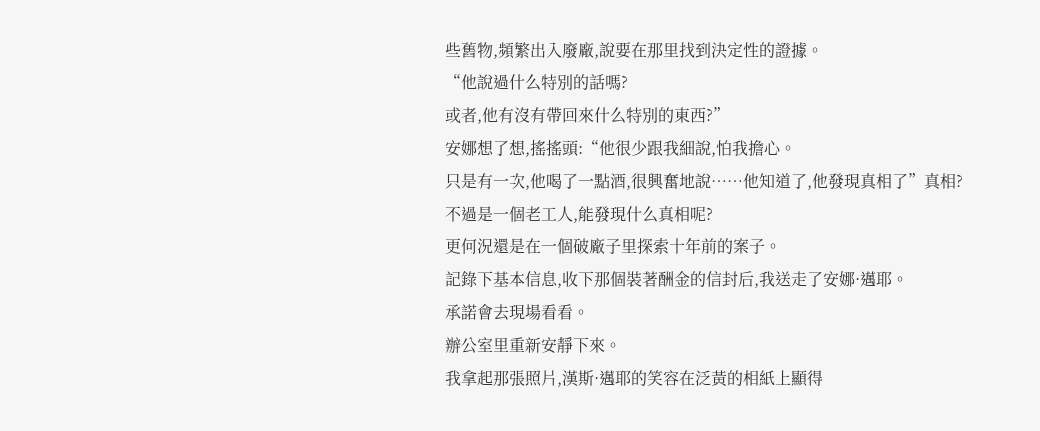些舊物,頻繁出入廢廠,說要在那里找到決定性的證據。
“他說過什么特別的話嗎?
或者,他有沒有帶回來什么特別的東西?”
安娜想了想,搖搖頭:“他很少跟我細說,怕我擔心。
只是有一次,他喝了一點酒,很興奮地說……他知道了,他發現真相了”真相?
不過是一個老工人,能發現什么真相呢?
更何況還是在一個破廠子里探索十年前的案子。
記錄下基本信息,收下那個裝著酬金的信封后,我送走了安娜·邁耶。
承諾會去現場看看。
辦公室里重新安靜下來。
我拿起那張照片,漢斯·邁耶的笑容在泛黃的相紙上顯得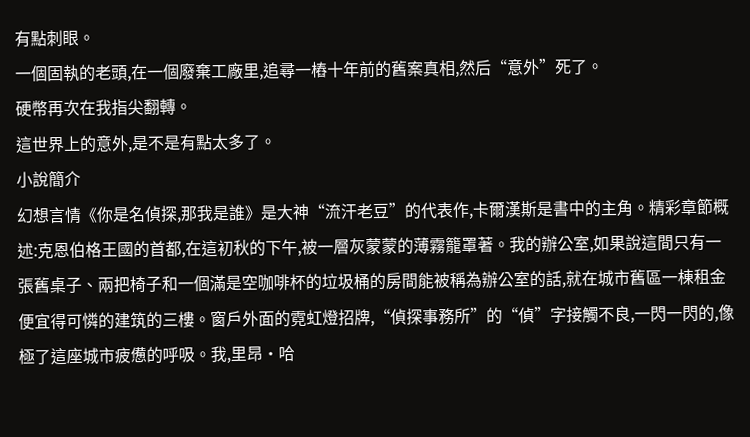有點刺眼。
一個固執的老頭,在一個廢棄工廠里,追尋一樁十年前的舊案真相,然后“意外”死了。
硬幣再次在我指尖翻轉。
這世界上的意外,是不是有點太多了。
小說簡介
幻想言情《你是名偵探,那我是誰》是大神“流汗老豆”的代表作,卡爾漢斯是書中的主角。精彩章節概述:克恩伯格王國的首都,在這初秋的下午,被一層灰蒙蒙的薄霧籠罩著。我的辦公室,如果說這間只有一張舊桌子、兩把椅子和一個滿是空咖啡杯的垃圾桶的房間能被稱為辦公室的話,就在城市舊區一棟租金便宜得可憐的建筑的三樓。窗戶外面的霓虹燈招牌,“偵探事務所”的“偵”字接觸不良,一閃一閃的,像極了這座城市疲憊的呼吸。我,里昂·哈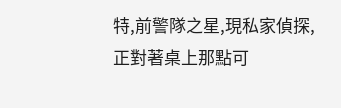特,前警隊之星,現私家偵探,正對著桌上那點可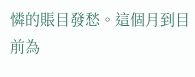憐的賬目發愁。這個月到目前為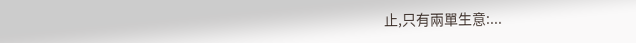止,只有兩單生意:...